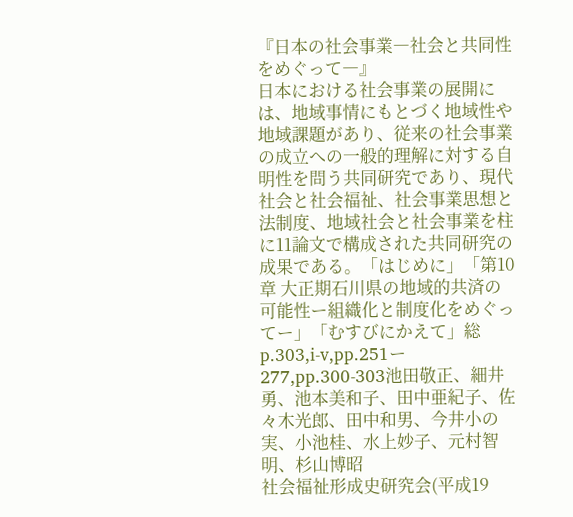『日本の社会事業―社会と共同性をめぐって―』
日本における社会事業の展開には、地域事情にもとづく地域性や地域課題があり、従来の社会事業の成立への一般的理解に対する自明性を問う共同研究であり、現代社会と社会福祉、社会事業思想と法制度、地域社会と社会事業を柱に11論文で構成された共同研究の成果である。「はじめに」「第10章 大正期石川県の地域的共済の可能性ー組織化と制度化をめぐってー」「むすびにかえて」総p.303,i-ⅴ,pp.251ー277,pp.300-303池田敬正、細井勇、池本美和子、田中亜紀子、佐々木光郎、田中和男、今井小の実、小池桂、水上妙子、元村智明、杉山博昭
社会福祉形成史研究会(平成19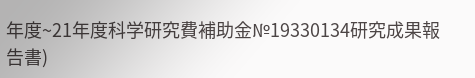年度~21年度科学研究費補助金№19330134研究成果報告書)